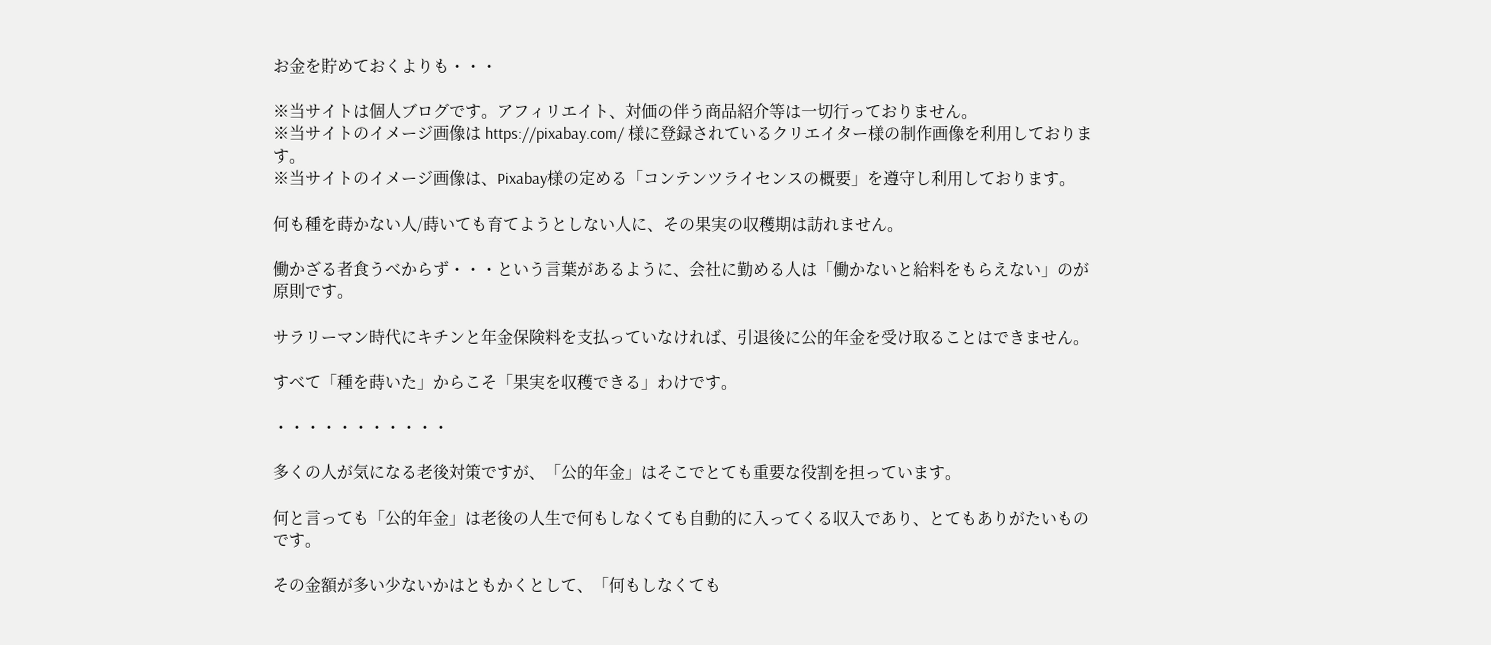お金を貯めておくよりも・・・

※当サイトは個人ブログです。アフィリエイト、対価の伴う商品紹介等は一切行っておりません。
※当サイトのイメージ画像は https://pixabay.com/ 様に登録されているクリエイター様の制作画像を利用しております。
※当サイトのイメージ画像は、Pixabay様の定める「コンテンツライセンスの概要」を遵守し利用しております。

何も種を蒔かない人/蒔いても育てようとしない人に、その果実の収穫期は訪れません。

働かざる者食うべからず・・・という言葉があるように、会社に勤める人は「働かないと給料をもらえない」のが原則です。

サラリーマン時代にキチンと年金保険料を支払っていなければ、引退後に公的年金を受け取ることはできません。

すべて「種を蒔いた」からこそ「果実を収穫できる」わけです。

・・・・・・・・・・・

多くの人が気になる老後対策ですが、「公的年金」はそこでとても重要な役割を担っています。

何と言っても「公的年金」は老後の人生で何もしなくても自動的に入ってくる収入であり、とてもありがたいものです。

その金額が多い少ないかはともかくとして、「何もしなくても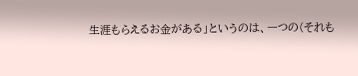生涯もらえるお金がある」というのは、一つの(それも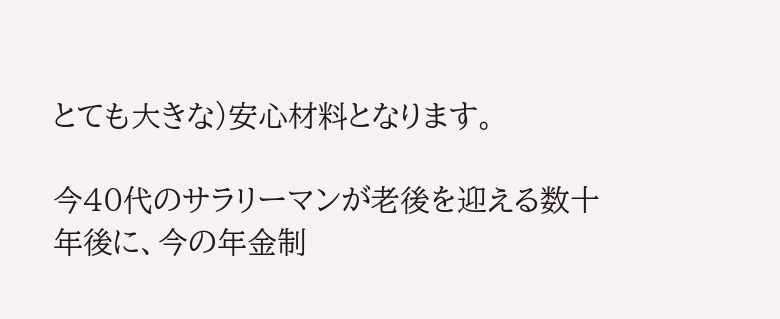とても大きな)安心材料となります。

今40代のサラリーマンが老後を迎える数十年後に、今の年金制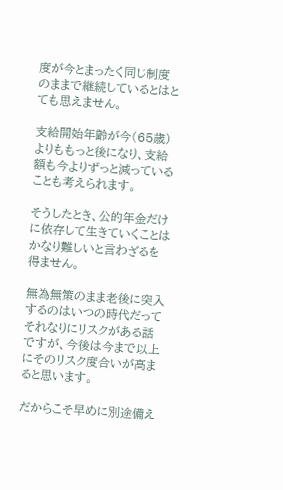度が今とまったく同じ制度のままで継続しているとはとても思えません。

支給開始年齢が今(65歳)よりももっと後になり、支給額も今よりずっと減っていることも考えられます。

そうしたとき、公的年金だけに依存して生きていくことはかなり難しいと言わざるを得ません。

無為無策のまま老後に突入するのはいつの時代だってそれなりにリスクがある話ですが、今後は今まで以上にそのリスク度合いが高まると思います。

だからこそ早めに別途備え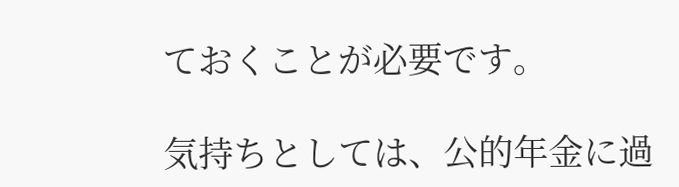ておくことが必要です。

気持ちとしては、公的年金に過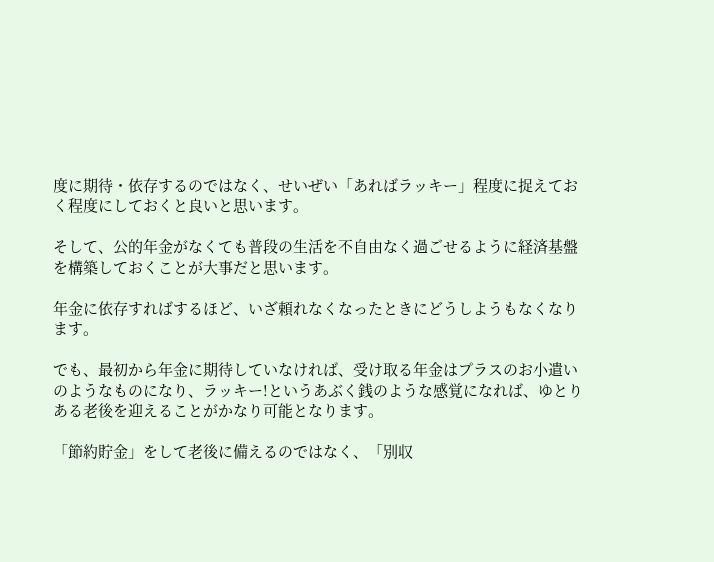度に期待・依存するのではなく、せいぜい「あればラッキー」程度に捉えておく程度にしておくと良いと思います。

そして、公的年金がなくても普段の生活を不自由なく過ごせるように経済基盤を構築しておくことが大事だと思います。

年金に依存すればするほど、いざ頼れなくなったときにどうしようもなくなります。

でも、最初から年金に期待していなければ、受け取る年金はプラスのお小遣いのようなものになり、ラッキー!というあぶく銭のような感覚になれば、ゆとりある老後を迎えることがかなり可能となります。

「節約貯金」をして老後に備えるのではなく、「別収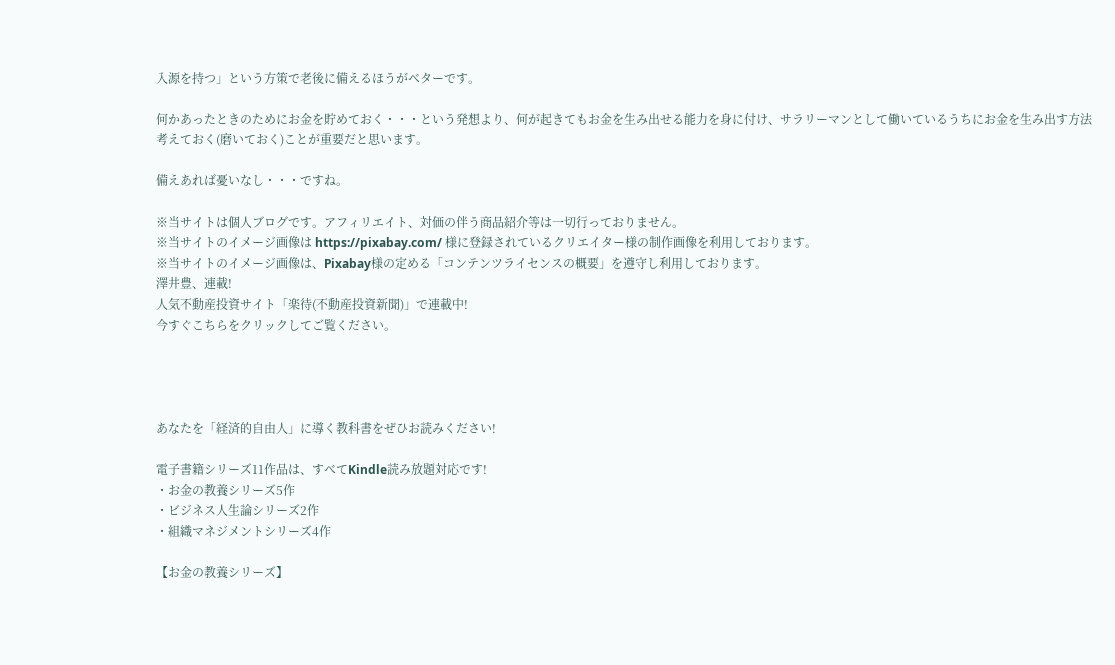入源を持つ」という方策で老後に備えるほうがベターです。

何かあったときのためにお金を貯めておく・・・という発想より、何が起きてもお金を生み出せる能力を身に付け、サラリーマンとして働いているうちにお金を生み出す方法考えておく(磨いておく)ことが重要だと思います。

備えあれば憂いなし・・・ですね。

※当サイトは個人ブログです。アフィリエイト、対価の伴う商品紹介等は一切行っておりません。
※当サイトのイメージ画像は https://pixabay.com/ 様に登録されているクリエイター様の制作画像を利用しております。
※当サイトのイメージ画像は、Pixabay様の定める「コンテンツライセンスの概要」を遵守し利用しております。
澤井豊、連載!
人気不動産投資サイト「楽待(不動産投資新聞)」で連載中!
今すぐこちらをクリックしてご覧ください。




あなたを「経済的自由人」に導く教科書をぜひお読みください!

電子書籍シリーズ11作品は、すべてKindle読み放題対応です!
・お金の教養シリーズ5作
・ビジネス人生論シリーズ2作
・組織マネジメントシリーズ4作

【お金の教養シリーズ】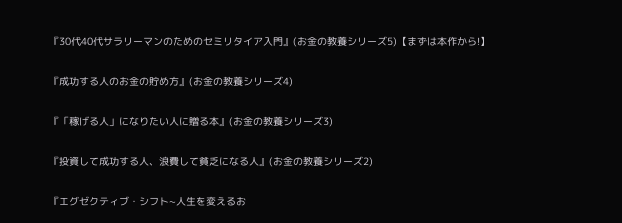『30代40代サラリーマンのためのセミリタイア入門』(お金の教養シリーズ5)【まずは本作から!】

『成功する人のお金の貯め方』(お金の教養シリーズ4)

『「稼げる人」になりたい人に贈る本』(お金の教養シリーズ3)

『投資して成功する人、浪費して貧乏になる人』(お金の教養シリーズ2)

『エグゼクティブ・シフト~人生を変えるお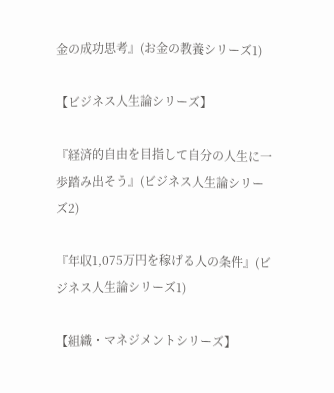金の成功思考』(お金の教養シリーズ1)

【ビジネス人生論シリーズ】

『経済的自由を目指して自分の人生に一歩踏み出そう』(ビジネス人生論シリーズ2)

『年収1,075万円を稼げる人の条件』(ビジネス人生論シリーズ1)

【組織・マネジメントシリーズ】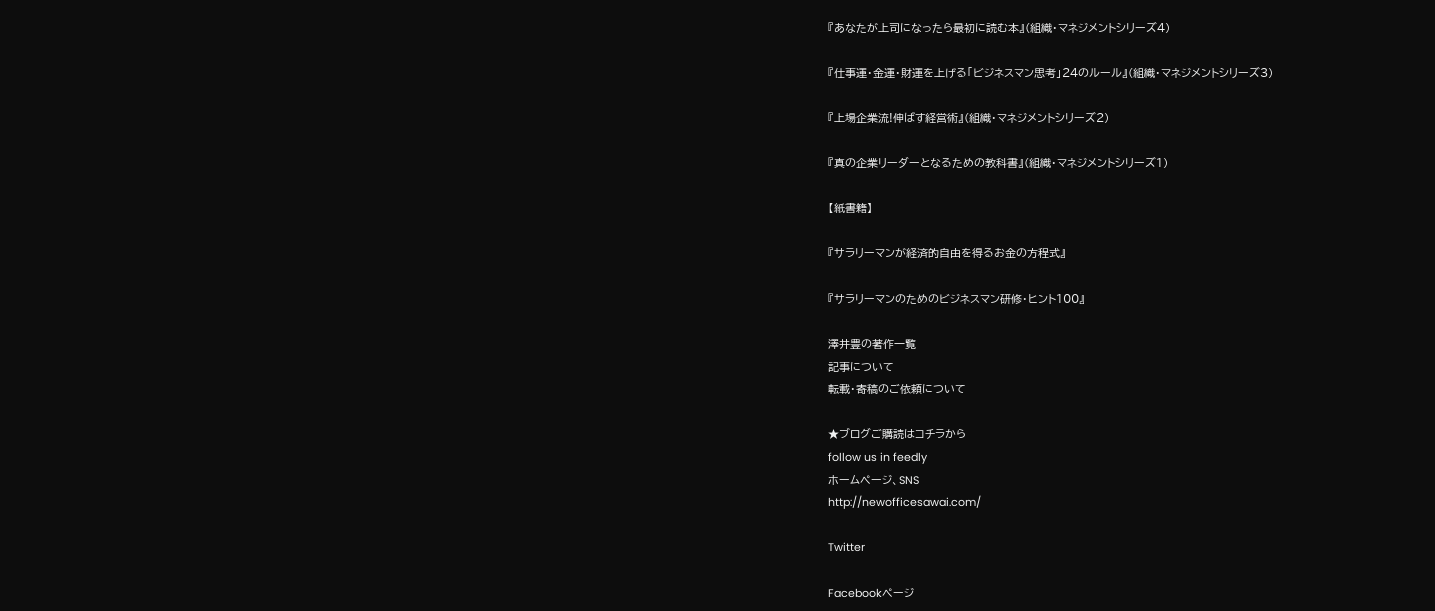『あなたが上司になったら最初に読む本』(組織・マネジメントシリーズ4)

『仕事運・金運・財運を上げる「ビジネスマン思考」24のルール』(組織・マネジメントシリーズ3)

『上場企業流!伸ばす経営術』(組織・マネジメントシリーズ2)

『真の企業リーダーとなるための教科書』(組織・マネジメントシリーズ1)

【紙書籍】

『サラリーマンが経済的自由を得るお金の方程式』

『サラリーマンのためのビジネスマン研修・ヒント100』

澤井豊の著作一覧
記事について
転載・寄稿のご依頼について

★ブログご購読はコチラから
follow us in feedly
ホームページ、SNS
http://newofficesawai.com/

Twitter

Facebookページ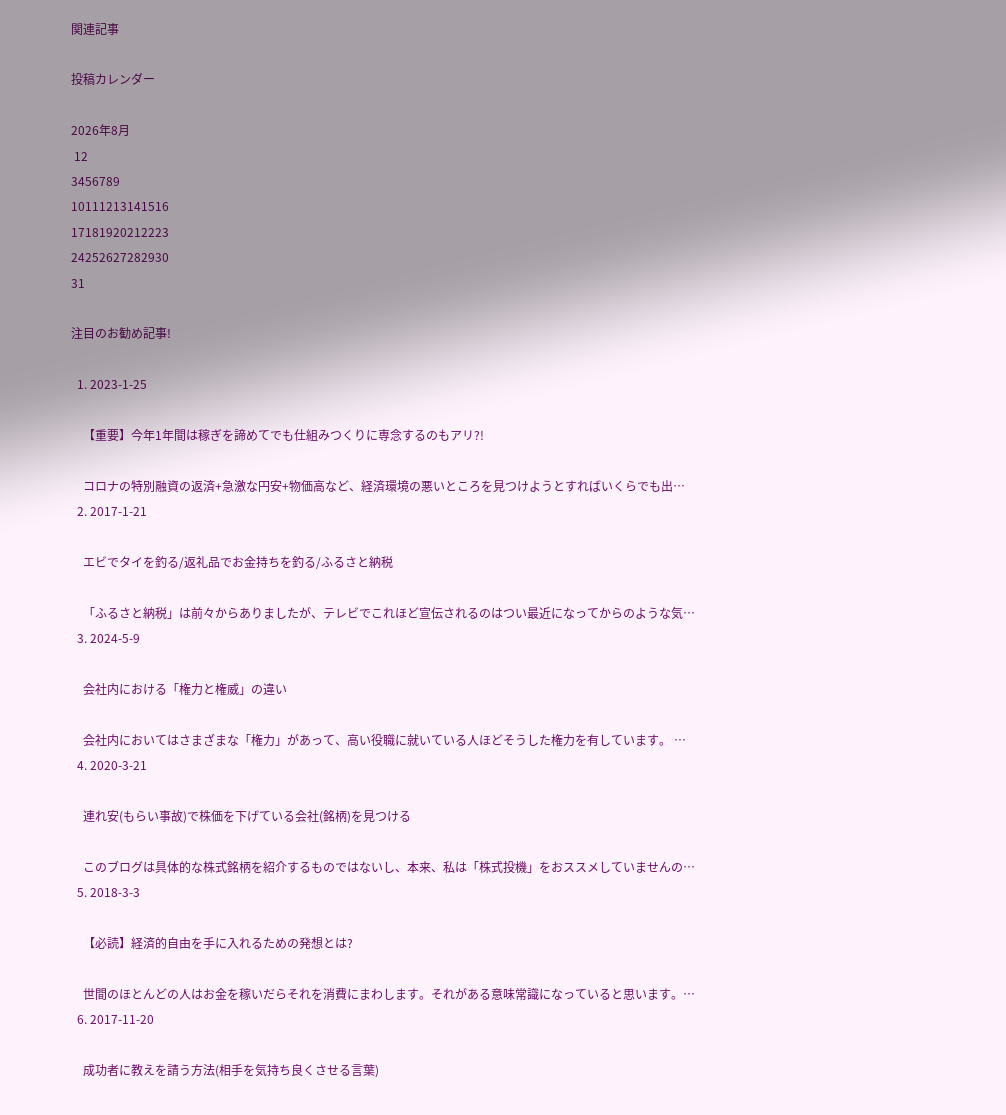関連記事

投稿カレンダー

2026年8月
 12
3456789
10111213141516
17181920212223
24252627282930
31

注目のお勧め記事!

  1. 2023-1-25

    【重要】今年1年間は稼ぎを諦めてでも仕組みつくりに専念するのもアリ?!

    コロナの特別融資の返済+急激な円安+物価高など、経済環境の悪いところを見つけようとすればいくらでも出…
  2. 2017-1-21

    エビでタイを釣る/返礼品でお金持ちを釣る/ふるさと納税

    「ふるさと納税」は前々からありましたが、テレビでこれほど宣伝されるのはつい最近になってからのような気…
  3. 2024-5-9

    会社内における「権力と権威」の違い

    会社内においてはさまざまな「権力」があって、高い役職に就いている人ほどそうした権力を有しています。 …
  4. 2020-3-21

    連れ安(もらい事故)で株価を下げている会社(銘柄)を見つける

    このブログは具体的な株式銘柄を紹介するものではないし、本来、私は「株式投機」をおススメしていませんの…
  5. 2018-3-3

    【必読】経済的自由を手に入れるための発想とは?

    世間のほとんどの人はお金を稼いだらそれを消費にまわします。それがある意味常識になっていると思います。…
  6. 2017-11-20

    成功者に教えを請う方法(相手を気持ち良くさせる言葉)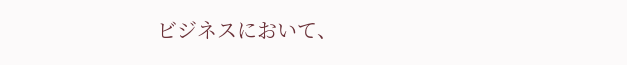ビジネスにおいて、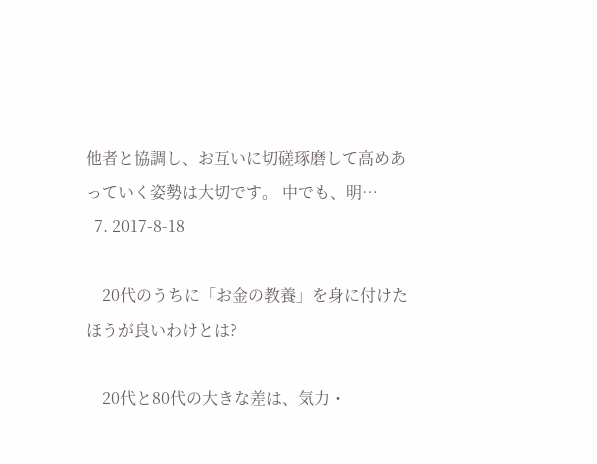他者と協調し、お互いに切磋琢磨して高めあっていく姿勢は大切です。 中でも、明…
  7. 2017-8-18

    20代のうちに「お金の教養」を身に付けたほうが良いわけとは?

    20代と80代の大きな差は、気力・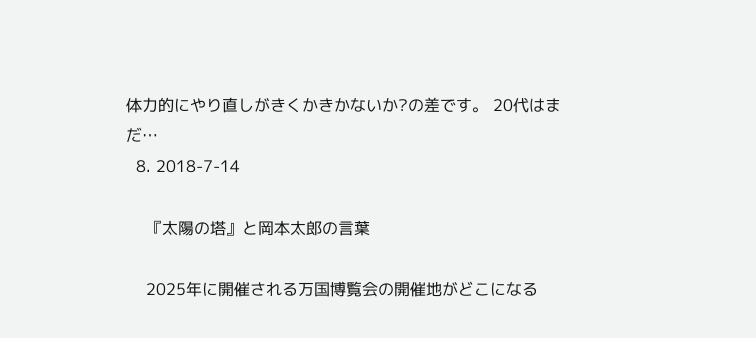体力的にやり直しがきくかきかないか?の差です。 20代はまだ…
  8. 2018-7-14

    『太陽の塔』と岡本太郎の言葉

    2025年に開催される万国博覧会の開催地がどこになる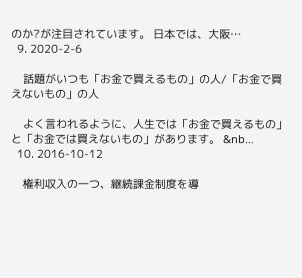のか?が注目されています。 日本では、大阪…
  9. 2020-2-6

    話題がいつも「お金で買えるもの」の人/「お金で買えないもの」の人

    よく言われるように、人生では「お金で買えるもの」と「お金では買えないもの」があります。 &nb…
  10. 2016-10-12

    権利収入の一つ、継続課金制度を導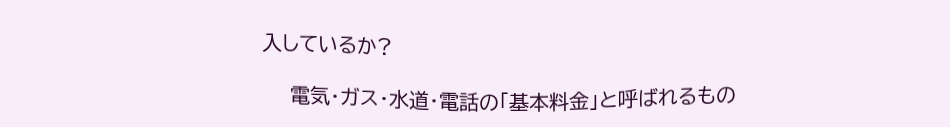入しているか?

    電気・ガス・水道・電話の「基本料金」と呼ばれるもの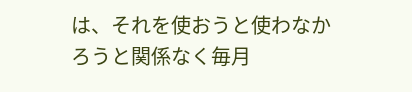は、それを使おうと使わなかろうと関係なく毎月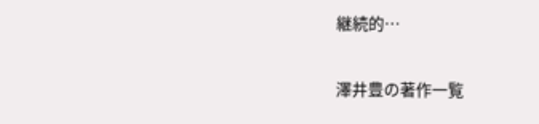継続的…

澤井豊の著作一覧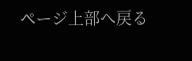ページ上部へ戻る